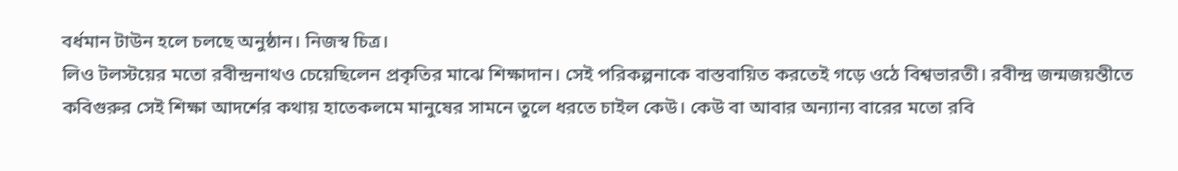বর্ধমান টাউন হলে চলছে অনুষ্ঠান। নিজস্ব চিত্র।
লিও টলস্টয়ের মতো রবীন্দ্রনাথও চেয়েছিলেন প্রকৃতির মাঝে শিক্ষাদান। সেই পরিকল্পনাকে বাস্তবায়িত করতেই গড়ে ওঠে বিশ্বভারতী। রবীন্দ্র জন্মজয়ন্তীতে কবিগুরুর সেই শিক্ষা আদর্শের কথায় হাতেকলমে মানুষের সামনে তুলে ধরতে চাইল কেউ। কেউ বা আবার অন্যান্য বারের মতো রবি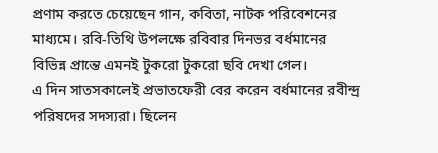প্রণাম করতে চেয়েছেন গান, কবিতা, নাটক পরিবেশনের মাধ্যমে। রবি-তিথি উপলক্ষে রবিবার দিনভর বর্ধমানের বিভিন্ন প্রান্তে এমনই টুকরো টুকরো ছবি দেখা গেল।
এ দিন সাতসকালেই প্রভাতফেরী বের করেন বর্ধমানের রবীন্দ্র পরিষদের সদস্যরা। ছিলেন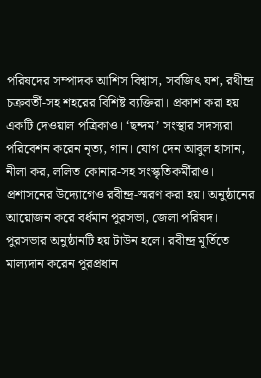পরিষদের সম্পাদক আশিস বিশ্বাস, সর্বজিৎ যশ, রথীন্দ্র চক্রবর্তী-সহ শহরের বিশিষ্ট ব্যক্তিরা। প্রকাশ করা হয় একটি দেওয়াল পত্রিকাও। ‘ছন্দম’ সংস্থার সদস্যরা পরিবেশন করেন নৃত্য, গান। যোগ দেন আবুল হাসান, নীলা কর, ললিত কোনার-সহ সংস্কৃতিকর্মীরাও। প্রশাসনের উদ্যোগেও রবীন্দ্র-স্মরণ করা হয়। অনুষ্ঠানের আয়োজন করে বর্ধমান পুরসভা, জেলা পরিষদ। পুরসভার অনুষ্ঠানটি হয় টাউন হলে। রবীন্দ্র মূর্তিতে মাল্যদান করেন পুরপ্রধান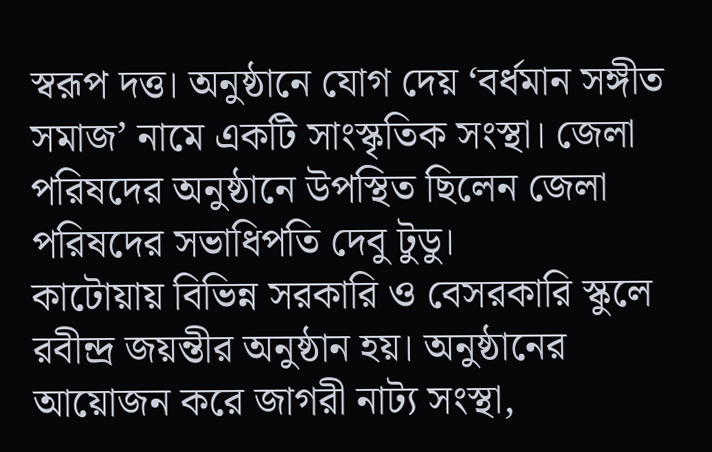স্বরূপ দত্ত। অনুষ্ঠানে যোগ দেয় ‘বর্ধমান সঙ্গীত সমাজ’ নামে একটি সাংস্কৃতিক সংস্থা। জেলা পরিষদের অনুষ্ঠানে উপস্থিত ছিলেন জেলা পরিষদের সভাধিপতি দেবু টুডু।
কাটোয়ায় বিভিন্ন সরকারি ও বেসরকারি স্কুলে রবীন্দ্র জয়ন্তীর অনুষ্ঠান হয়। অনুষ্ঠানের আয়োজন করে জাগরী নাট্য সংস্থা,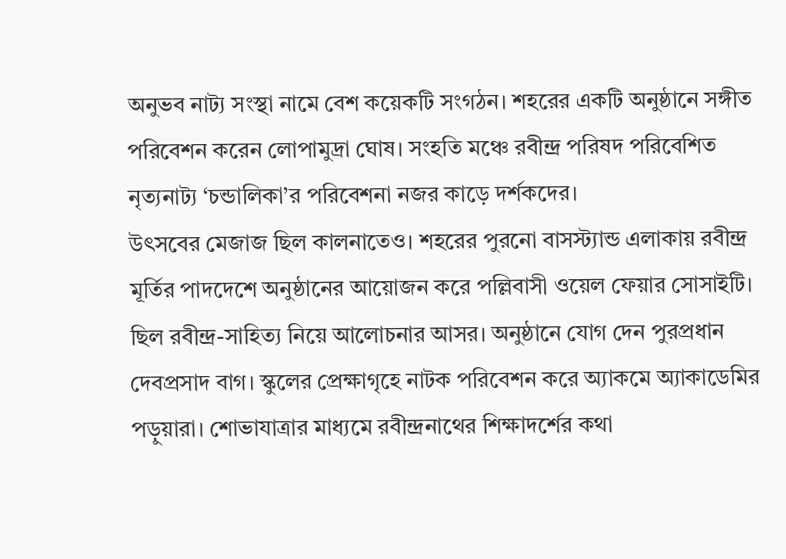অনুভব নাট্য সংস্থা নামে বেশ কয়েকটি সংগঠন। শহরের একটি অনুষ্ঠানে সঙ্গীত পরিবেশন করেন লোপামুদ্রা ঘোষ। সংহতি মঞ্চে রবীন্দ্র পরিষদ পরিবেশিত নৃত্যনাট্য ‘চন্ডালিকা’র পরিবেশনা নজর কাড়ে দর্শকদের।
উৎসবের মেজাজ ছিল কালনাতেও। শহরের পুরনো বাসস্ট্যান্ড এলাকায় রবীন্দ্র মূর্তির পাদদেশে অনুষ্ঠানের আয়োজন করে পল্লিবাসী ওয়েল ফেয়ার সোসাইটি। ছিল রবীন্দ্র-সাহিত্য নিয়ে আলোচনার আসর। অনুষ্ঠানে যোগ দেন পুরপ্রধান দেবপ্রসাদ বাগ। স্কুলের প্রেক্ষাগৃহে নাটক পরিবেশন করে অ্যাকমে অ্যাকাডেমির পড়ুয়ারা। শোভাযাত্রার মাধ্যমে রবীন্দ্রনাথের শিক্ষাদর্শের কথা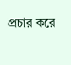প্রচার করে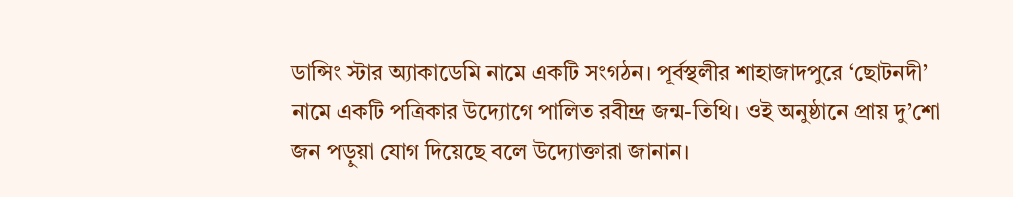ডান্সিং স্টার অ্যাকাডেমি নামে একটি সংগঠন। পূর্বস্থলীর শাহাজাদপুরে ‘ছোটনদী’ নামে একটি পত্রিকার উদ্যোগে পালিত রবীন্দ্র জন্ম-তিথি। ওই অনুষ্ঠানে প্রায় দু’শো জন পড়ুয়া যোগ দিয়েছে বলে উদ্যোক্তারা জানান।